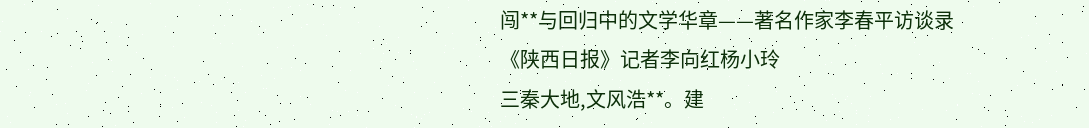闯**与回归中的文学华章——著名作家李春平访谈录
《陕西日报》记者李向红杨小玲
三秦大地,文风浩**。建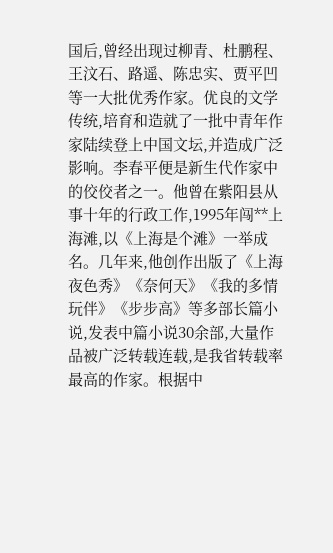国后,曾经出现过柳青、杜鹏程、王汶石、路遥、陈忠实、贾平凹等一大批优秀作家。优良的文学传统,培育和造就了一批中青年作家陆续登上中国文坛,并造成广泛影响。李春平便是新生代作家中的佼佼者之一。他曾在紫阳县从事十年的行政工作,1995年闯**上海滩,以《上海是个滩》一举成名。几年来,他创作出版了《上海夜色秀》《奈何天》《我的多情玩伴》《步步高》等多部长篇小说,发表中篇小说30余部,大量作品被广泛转载连载,是我省转载率最高的作家。根据中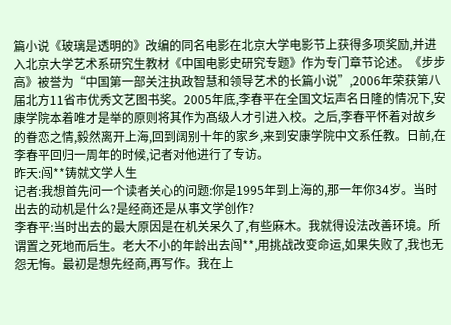篇小说《玻璃是透明的》改编的同名电影在北京大学电影节上获得多项奖励,并进入北京大学艺术系研究生教材《中国电影史研究专题》作为专门章节论述。《步步高》被誉为“中国第一部关注执政智慧和领导艺术的长篇小说”,2006年荣获第八届北方11省市优秀文艺图书奖。2005年底,李春平在全国文坛声名日隆的情况下,安康学院本着唯才是举的原则将其作为髙级人才引进入校。之后,李春平怀着对故乡的眷恋之情,毅然离开上海,回到阔别十年的家乡,来到安康学院中文系任教。日前,在李春平回归一周年的时候,记者对他进行了专访。
昨天:闯**铸就文学人生
记者:我想首先问一个读者关心的问题:你是1995年到上海的,那一年你34岁。当时出去的动机是什么?是经商还是从事文学创作?
李春平:当时出去的最大原因是在机关呆久了,有些麻木。我就得设法改善环境。所谓置之死地而后生。老大不小的年龄出去闯**,用挑战改变命运,如果失败了,我也无怨无悔。最初是想先经商,再写作。我在上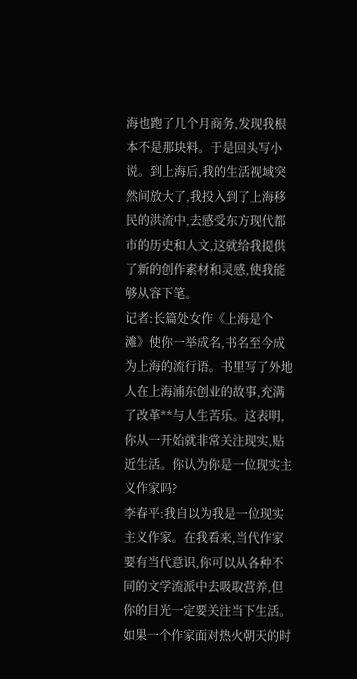海也跑了几个月商务,发现我根本不是那块料。于是回头写小说。到上海后,我的生活视域突然间放大了,我投入到了上海移民的洪流中,去感受东方现代都市的历史和人文,这就给我提供了新的创作素材和灵感,使我能够从容下笔。
记者:长篇处女作《上海是个滩》使你一举成名,书名至今成为上海的流行语。书里写了外地人在上海浦东创业的故事,充满了改革**与人生苦乐。这表明,你从一开始就非常关注现实,贴近生活。你认为你是一位现实主义作家吗?
李春平:我自以为我是一位现实主义作家。在我看来,当代作家要有当代意识,你可以从各种不同的文学流派中去吸取营养,但你的目光一定要关注当下生活。如果一个作家面对热火朝天的时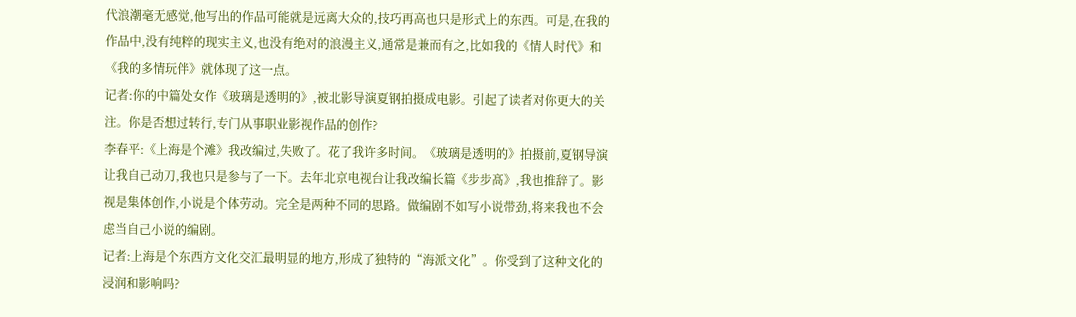代浪潮毫无感觉,他写出的作品可能就是远离大众的,技巧再高也只是形式上的东西。可是,在我的作品中,没有纯粹的现实主义,也没有绝对的浪漫主义,通常是兼而有之,比如我的《情人时代》和《我的多情玩伴》就体现了这一点。
记者:你的中篇处女作《玻璃是透明的》,被北影导演夏钢拍摄成电影。引起了读者对你更大的关注。你是否想过转行,专门从事职业影视作品的创作?
李春平:《上海是个滩》我改编过,失败了。花了我许多时间。《玻璃是透明的》拍摄前,夏钢导演让我自己动刀,我也只是参与了一下。去年北京电视台让我改编长篇《步步髙》,我也推辞了。影视是集体创作,小说是个体劳动。完全是两种不同的思路。做编剧不如写小说带劲,将来我也不会虑当自己小说的编剧。
记者:上海是个东西方文化交汇最明显的地方,形成了独特的“海派文化”。你受到了这种文化的浸润和影响吗?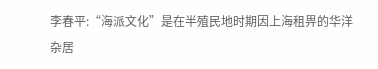李春平:“海派文化”是在半殖民地时期因上海租畀的华洋杂居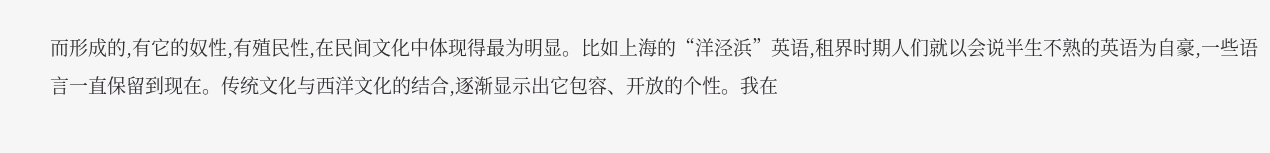而形成的,有它的奴性,有殖民性,在民间文化中体现得最为明显。比如上海的“洋泾浜”英语,租界时期人们就以会说半生不熟的英语为自豪,一些语言一直保留到现在。传统文化与西洋文化的结合,逐渐显示出它包容、开放的个性。我在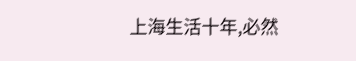上海生活十年,必然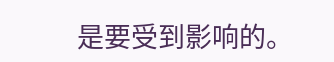是要受到影响的。